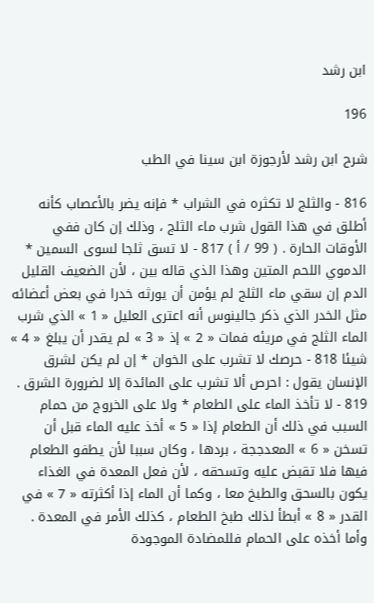ابن رشد

196

شرح ابن رشد لأرجوزة ابن سينا في الطب

816 - والثلج لا تكثره في الشراب * فإنه يضر بالأعصاب كأنه أطلق في هذا القول شرب ماء الثلج ، وذلك إن كان ففي الأوقات الحارة . ( 99 / أ ) 817 - لا تسق ثلجا لسوى السمين * الدموي اللحم المتين وهذا الذي قاله بين ، لأن الضعيف القليل الدم إن سقي ماء الثلج لم يؤمن أن يورثه خدرا في بعض أعضائه مثل الخدر الذي ذكر جالينوس أنه اعترى العليل « 1 » الذي شرب الماء الثلج في مريئه فمات « 2 » إذ « 3 » لم يقدر أن يبلغ « 4 » شيئا 818 - حرصك لا تشرب على الخوان * إن لم يكن لشرق الإنسان يقول : احرص ألا تشرب على المائدة إلا لضرورة الشرق . 819 - لا تأخذ الماء على الطعام * ولا على الخروج من حمام السبب في ذلك أن الطعام إذا « 5 » أخذ عليه الماء قبل أن تسخن « 6 » المعدججة ، بردها ، وكان سببا لأن يطفو الطعام فيها فلا تقبض عليه وتسحقه ، لأن فعل المعدة في الغذاء يكون بالسحق والطبخ معا ، وكما أن الماء إذا أكثرته « 7 » في القدر « 8 » أبطأ لذلك طبخ الطعام ، كذلك الأمر في المعدة . وأما أخذه على الحمام فللمضادة الموجودة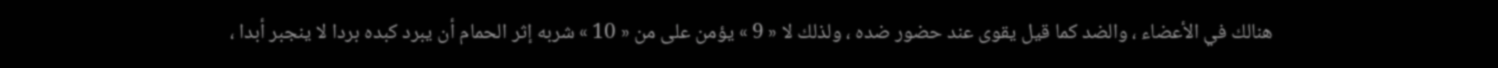هنالك في الأعضاء ، والضد كما قيل يقوى عند حضور ضده ، ولذلك لا « 9 » يؤمن على من « 10 » شربه إثر الحمام أن يبرد كبده بردا لا ينجبر أبدا ،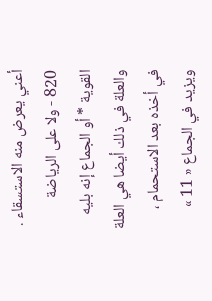أعني يعرض منه الاستسقاء . 820 - ولا على الرياضة القوية * أو الجماع إنه بليه والعلة في ذلك أيضا هي العلة في أخذه بعد الاستحمام ، ويزيد في الجماع « 11 »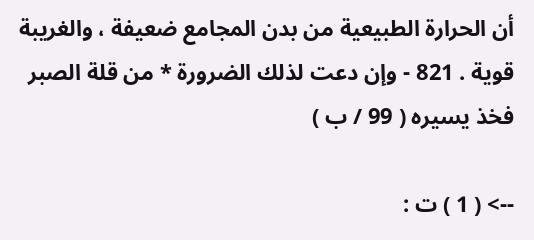أن الحرارة الطبيعية من بدن المجامع ضعيفة ، والغريبة قوية . 821 - وإن دعت لذلك الضرورة * من قلة الصبر فخذ يسيره ( 99 / ب )

--> ( 1 ) ت :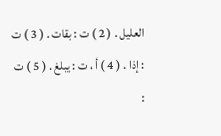العليل . ( 2 ) ت : بقات . ( 3 ) ت : إذا . ( 4 ) أ ، ت : يبلغ . ( 5 ) ت :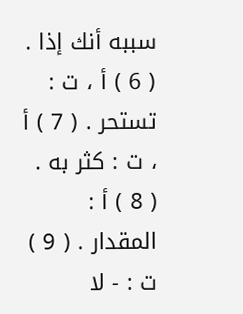سببه أنك إذا . ( 6 ) أ ، ت : تستحر . ( 7 ) أ ، ت : كثر به . ( 8 ) أ : المقدار . ( 9 ) ت : - لا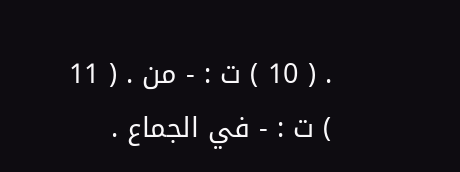. ( 10 ) ت : - من . ( 11 ) ت : - في الجماع .